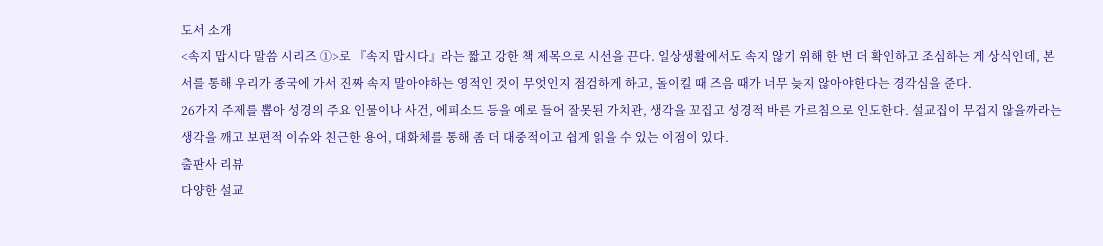도서 소개
<속지 맙시다 말씀 시리즈 ①>로 『속지 맙시다』라는 짧고 강한 책 제목으로 시선을 끈다. 일상생활에서도 속지 않기 위해 한 번 더 확인하고 조심하는 게 상식인데, 본서를 통해 우리가 종국에 가서 진짜 속지 말아야하는 영적인 것이 무엇인지 점검하게 하고, 돌이킬 때 즈음 때가 너무 늦지 않아야한다는 경각심을 준다.
26가지 주제를 뽑아 성경의 주요 인물이나 사건, 에피소드 등을 예로 들어 잘못된 가치관, 생각을 꼬집고 성경적 바른 가르침으로 인도한다. 설교집이 무겁지 않을까라는 생각을 깨고 보편적 이슈와 친근한 용어, 대화체를 통해 좀 더 대중적이고 쉽게 읽을 수 있는 이점이 있다.
출판사 리뷰
다양한 설교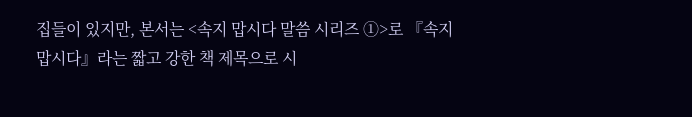집들이 있지만, 본서는 <속지 맙시다 말씀 시리즈 ①>로 『속지 맙시다』라는 짧고 강한 책 제목으로 시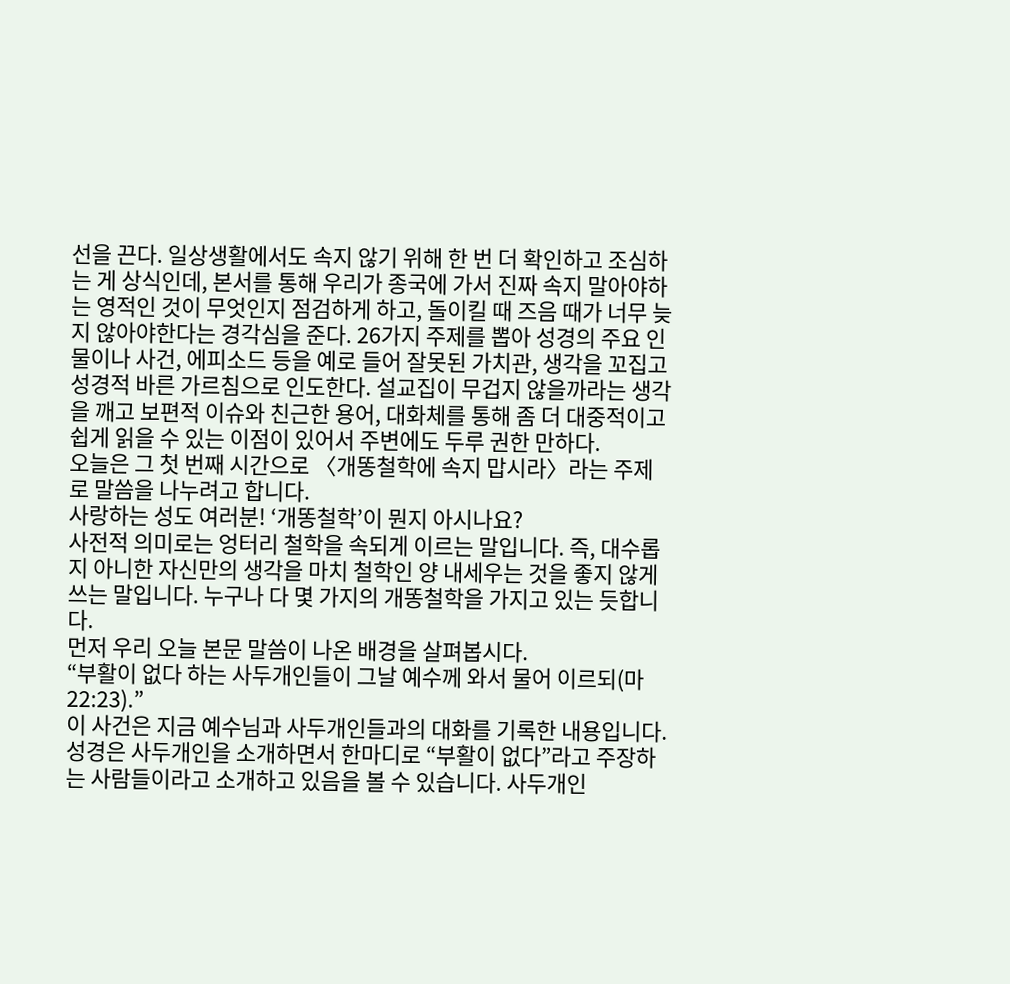선을 끈다. 일상생활에서도 속지 않기 위해 한 번 더 확인하고 조심하는 게 상식인데, 본서를 통해 우리가 종국에 가서 진짜 속지 말아야하는 영적인 것이 무엇인지 점검하게 하고, 돌이킬 때 즈음 때가 너무 늦지 않아야한다는 경각심을 준다. 26가지 주제를 뽑아 성경의 주요 인물이나 사건, 에피소드 등을 예로 들어 잘못된 가치관, 생각을 꼬집고 성경적 바른 가르침으로 인도한다. 설교집이 무겁지 않을까라는 생각을 깨고 보편적 이슈와 친근한 용어, 대화체를 통해 좀 더 대중적이고 쉽게 읽을 수 있는 이점이 있어서 주변에도 두루 권한 만하다.
오늘은 그 첫 번째 시간으로 〈개똥철학에 속지 맙시라〉라는 주제로 말씀을 나누려고 합니다.
사랑하는 성도 여러분! ‘개똥철학’이 뭔지 아시나요?
사전적 의미로는 엉터리 철학을 속되게 이르는 말입니다. 즉, 대수롭지 아니한 자신만의 생각을 마치 철학인 양 내세우는 것을 좋지 않게 쓰는 말입니다. 누구나 다 몇 가지의 개똥철학을 가지고 있는 듯합니다.
먼저 우리 오늘 본문 말씀이 나온 배경을 살펴봅시다.
“부활이 없다 하는 사두개인들이 그날 예수께 와서 물어 이르되(마 22:23).”
이 사건은 지금 예수님과 사두개인들과의 대화를 기록한 내용입니다. 성경은 사두개인을 소개하면서 한마디로 “부활이 없다”라고 주장하는 사람들이라고 소개하고 있음을 볼 수 있습니다. 사두개인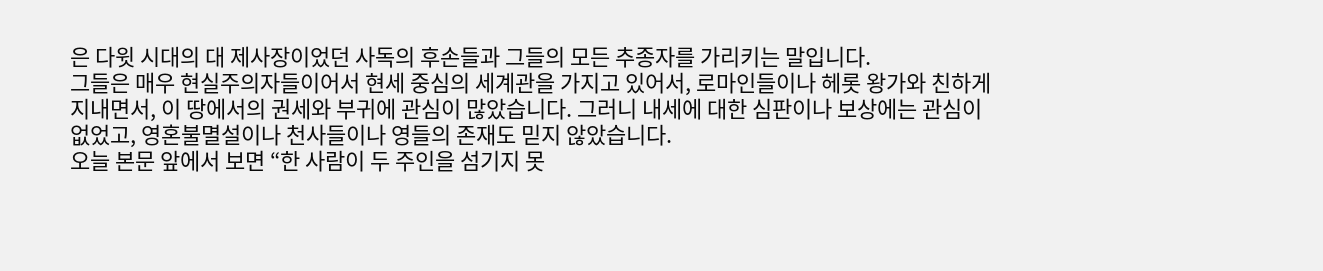은 다윗 시대의 대 제사장이었던 사독의 후손들과 그들의 모든 추종자를 가리키는 말입니다.
그들은 매우 현실주의자들이어서 현세 중심의 세계관을 가지고 있어서, 로마인들이나 헤롯 왕가와 친하게 지내면서, 이 땅에서의 권세와 부귀에 관심이 많았습니다. 그러니 내세에 대한 심판이나 보상에는 관심이 없었고, 영혼불멸설이나 천사들이나 영들의 존재도 믿지 않았습니다.
오늘 본문 앞에서 보면 “한 사람이 두 주인을 섬기지 못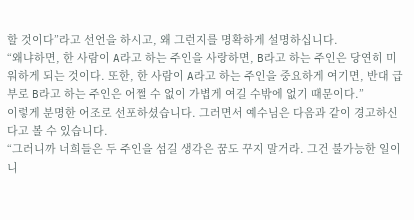할 것이다”라고 선언을 하시고, 왜 그런지를 명확하게 설명하십니다.
“왜냐하면, 한 사람이 A라고 하는 주인을 사랑하면, B라고 하는 주인은 당연히 미워하게 되는 것이다. 또한, 한 사람이 A라고 하는 주인을 중요하게 여기면, 반대 급부로 B라고 하는 주인은 어쩔 수 없이 가볍게 여길 수밖에 없기 때문이다.”
이렇게 분명한 어조로 선포하셨습니다. 그러면서 예수님은 다음과 같이 경고하신다고 볼 수 있습니다.
“그러니까 너희들은 두 주인을 섬길 생각은 꿈도 꾸지 말거라. 그건 불가능한 일이니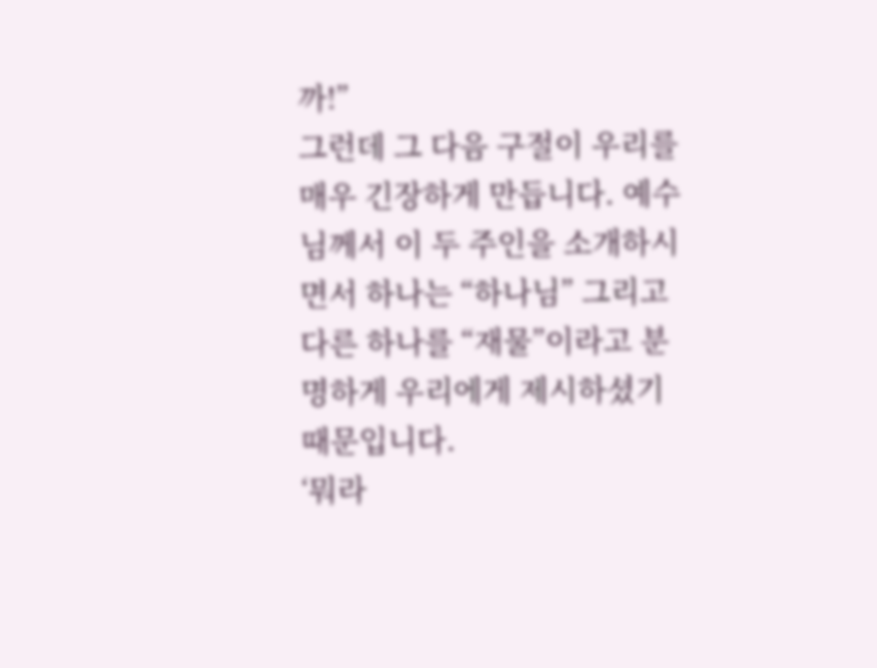까!”
그런데 그 다음 구절이 우리를 매우 긴장하게 만듭니다. 예수님께서 이 두 주인을 소개하시면서 하나는 “하나님” 그리고 다른 하나를 “재물”이라고 분명하게 우리에게 제시하셨기 때문입니다.
‘뭐라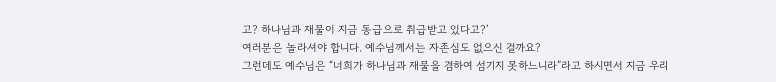고? 하나님과 재물이 지금 동급으로 취급받고 있다고?’
여러분은 놀라셔야 합니다. 예수님께서는 자존심도 없으신 걸까요?
그런데도 예수님은 “너희가 하나님과 재물을 겸하여 섬기지 못하느니라”라고 하시면서 지금 우리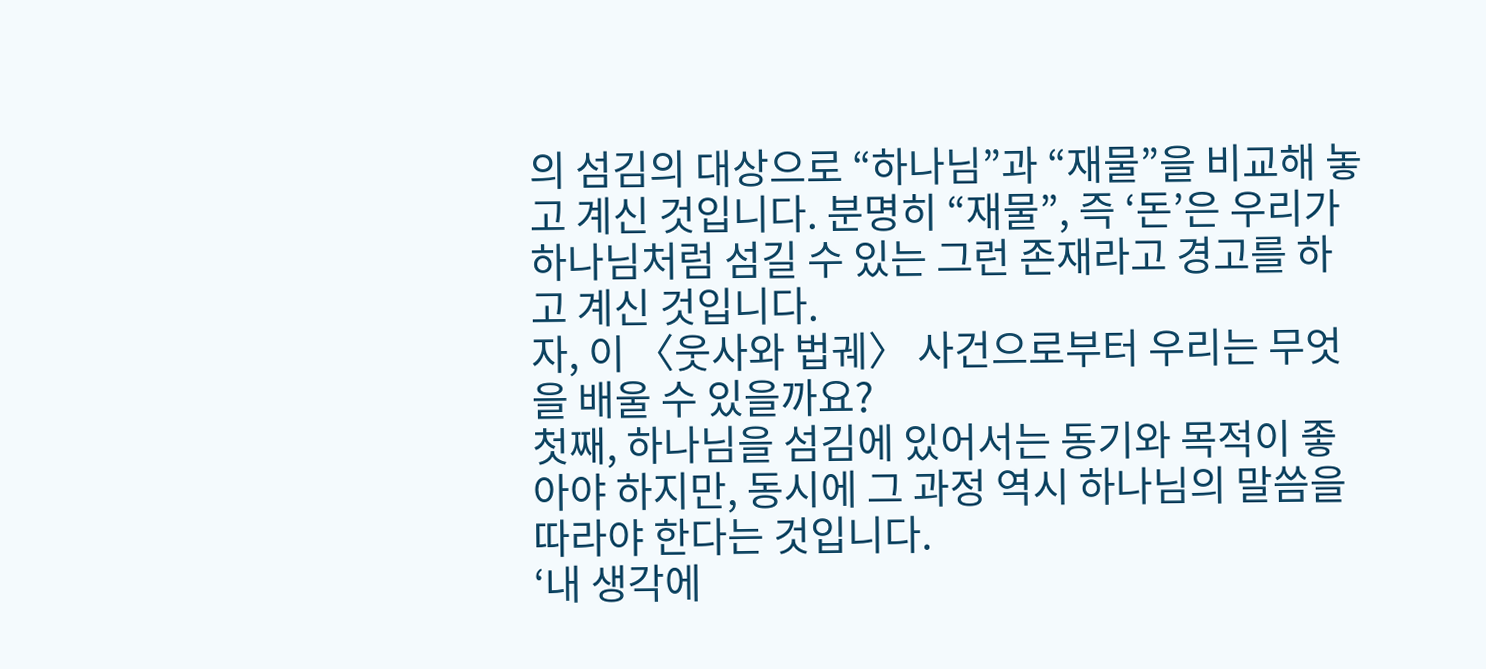의 섬김의 대상으로 “하나님”과 “재물”을 비교해 놓고 계신 것입니다. 분명히 “재물”, 즉 ‘돈’은 우리가 하나님처럼 섬길 수 있는 그런 존재라고 경고를 하고 계신 것입니다.
자, 이 〈웃사와 법궤〉 사건으로부터 우리는 무엇을 배울 수 있을까요?
첫째, 하나님을 섬김에 있어서는 동기와 목적이 좋아야 하지만, 동시에 그 과정 역시 하나님의 말씀을 따라야 한다는 것입니다.
‘내 생각에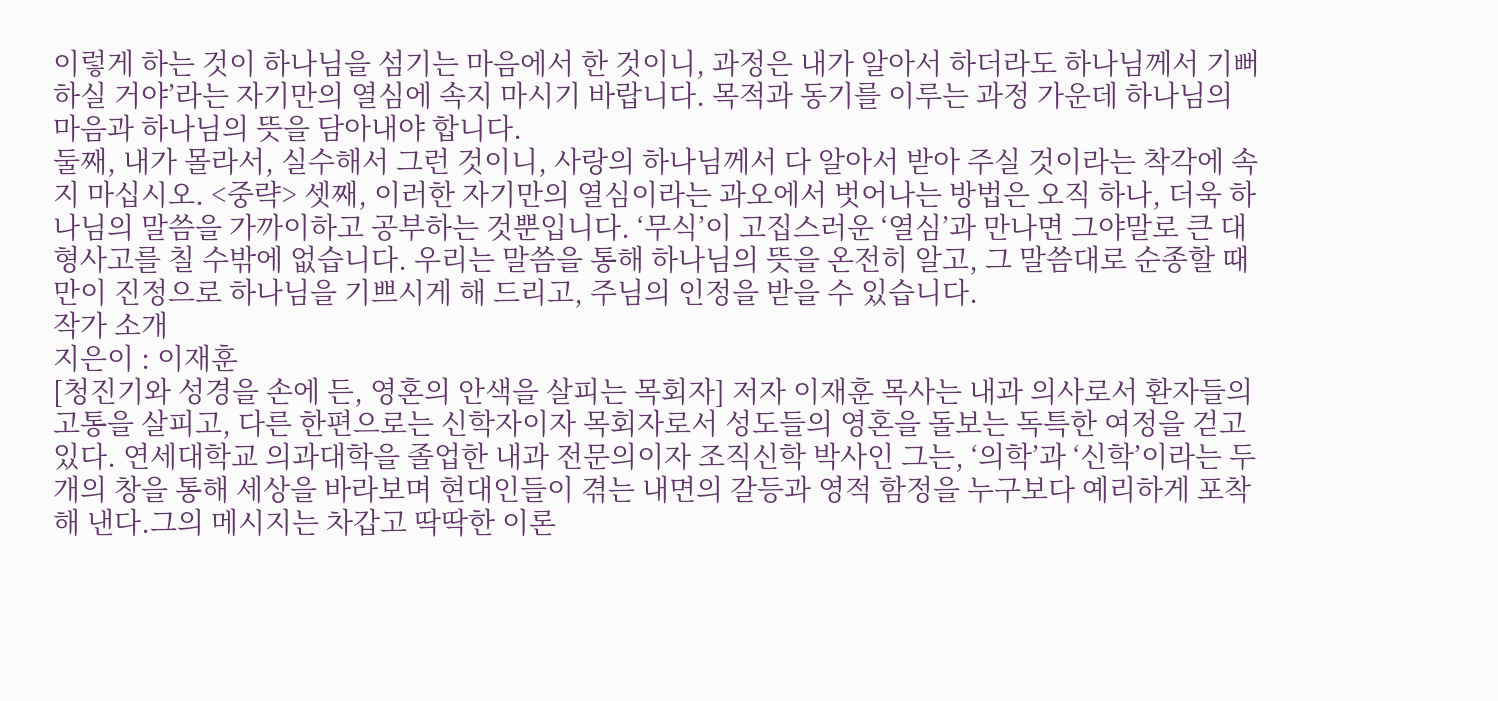이렇게 하는 것이 하나님을 섬기는 마음에서 한 것이니, 과정은 내가 알아서 하더라도 하나님께서 기뻐하실 거야’라는 자기만의 열심에 속지 마시기 바랍니다. 목적과 동기를 이루는 과정 가운데 하나님의 마음과 하나님의 뜻을 담아내야 합니다.
둘째, 내가 몰라서, 실수해서 그런 것이니, 사랑의 하나님께서 다 알아서 받아 주실 것이라는 착각에 속지 마십시오. <중략> 셋째, 이러한 자기만의 열심이라는 과오에서 벗어나는 방법은 오직 하나, 더욱 하나님의 말씀을 가까이하고 공부하는 것뿐입니다. ‘무식’이 고집스러운 ‘열심’과 만나면 그야말로 큰 대형사고를 칠 수밖에 없습니다. 우리는 말씀을 통해 하나님의 뜻을 온전히 알고, 그 말씀대로 순종할 때만이 진정으로 하나님을 기쁘시게 해 드리고, 주님의 인정을 받을 수 있습니다.
작가 소개
지은이 : 이재훈
[청진기와 성경을 손에 든, 영혼의 안색을 살피는 목회자] 저자 이재훈 목사는 내과 의사로서 환자들의 고통을 살피고, 다른 한편으로는 신학자이자 목회자로서 성도들의 영혼을 돌보는 독특한 여정을 걷고 있다. 연세대학교 의과대학을 졸업한 내과 전문의이자 조직신학 박사인 그는, ‘의학’과 ‘신학’이라는 두 개의 창을 통해 세상을 바라보며 현대인들이 겪는 내면의 갈등과 영적 함정을 누구보다 예리하게 포착해 낸다.그의 메시지는 차갑고 딱딱한 이론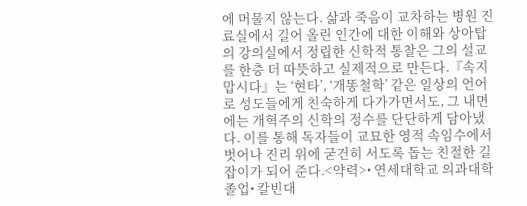에 머물지 않는다. 삶과 죽음이 교차하는 병원 진료실에서 길어 올린 인간에 대한 이해와 상아탑의 강의실에서 정립한 신학적 통찰은 그의 설교를 한층 더 따뜻하고 실제적으로 만든다.『속지 맙시다』는 ‘현타’, ‘개똥철학’ 같은 일상의 언어로 성도들에게 친숙하게 다가가면서도, 그 내면에는 개혁주의 신학의 정수를 단단하게 담아냈다. 이를 통해 독자들이 교묘한 영적 속임수에서 벗어나 진리 위에 굳건히 서도록 돕는 친절한 길잡이가 되어 준다.<약력>• 연세대학교 의과대학 졸업• 칼빈대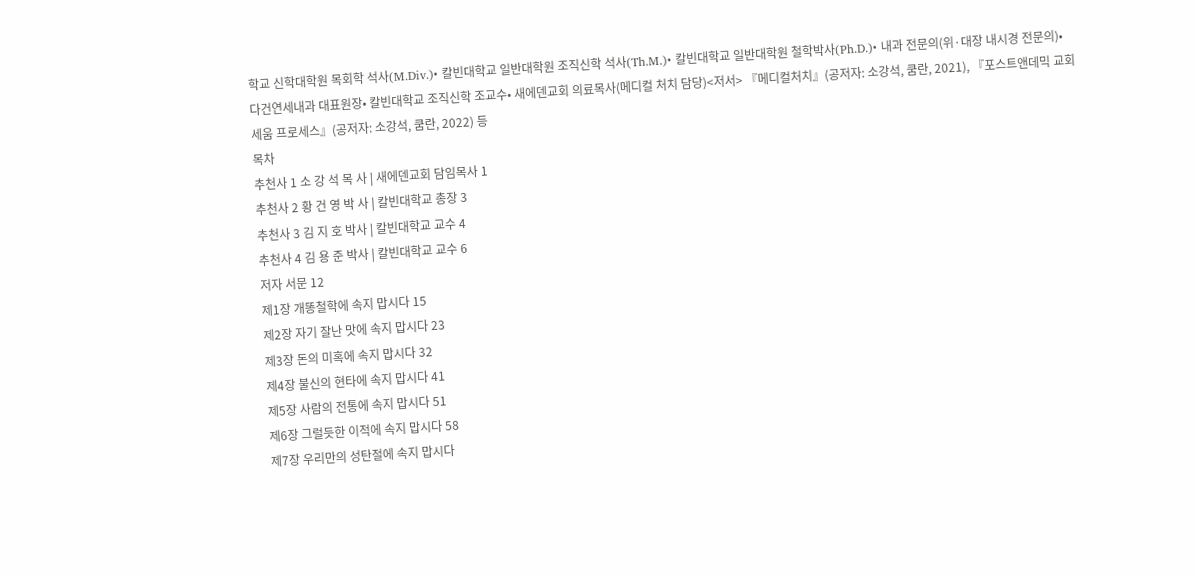학교 신학대학원 목회학 석사(M.Div.)• 칼빈대학교 일반대학원 조직신학 석사(Th.M.)• 칼빈대학교 일반대학원 철학박사(Ph.D.)• 내과 전문의(위·대장 내시경 전문의)• 다건연세내과 대표원장• 칼빈대학교 조직신학 조교수• 새에덴교회 의료목사(메디컬 처치 담당)<저서> 『메디컬처치』(공저자: 소강석, 쿰란, 2021), 『포스트앤데믹 교회 세움 프로세스』(공저자: 소강석, 쿰란, 2022) 등
목차
추천사 1 소 강 석 목 사 | 새에덴교회 담임목사 1
추천사 2 황 건 영 박 사 | 칼빈대학교 총장 3
추천사 3 김 지 호 박사 | 칼빈대학교 교수 4
추천사 4 김 용 준 박사 | 칼빈대학교 교수 6
저자 서문 12
제1장 개똥철학에 속지 맙시다 15
제2장 자기 잘난 맛에 속지 맙시다 23
제3장 돈의 미혹에 속지 맙시다 32
제4장 불신의 현타에 속지 맙시다 41
제5장 사람의 전통에 속지 맙시다 51
제6장 그럴듯한 이적에 속지 맙시다 58
제7장 우리만의 성탄절에 속지 맙시다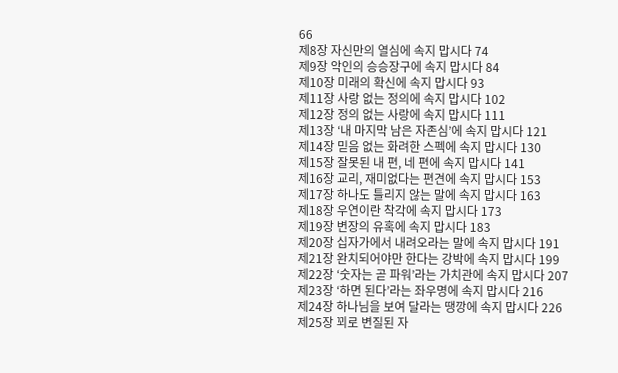66
제8장 자신만의 열심에 속지 맙시다 74
제9장 악인의 승승장구에 속지 맙시다 84
제10장 미래의 확신에 속지 맙시다 93
제11장 사랑 없는 정의에 속지 맙시다 102
제12장 정의 없는 사랑에 속지 맙시다 111
제13장 ‘내 마지막 남은 자존심’에 속지 맙시다 121
제14장 믿음 없는 화려한 스펙에 속지 맙시다 130
제15장 잘못된 내 편, 네 편에 속지 맙시다 141
제16장 교리, 재미없다는 편견에 속지 맙시다 153
제17장 하나도 틀리지 않는 말에 속지 맙시다 163
제18장 우연이란 착각에 속지 맙시다 173
제19장 변장의 유혹에 속지 맙시다 183
제20장 십자가에서 내려오라는 말에 속지 맙시다 191
제21장 완치되어야만 한다는 강박에 속지 맙시다 199
제22장 ‘숫자는 곧 파워’라는 가치관에 속지 맙시다 207
제23장 ‘하면 된다’라는 좌우명에 속지 맙시다 216
제24장 하나님을 보여 달라는 땡깡에 속지 맙시다 226
제25장 꾀로 변질된 자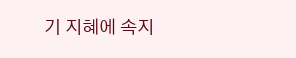기 지혜에 속지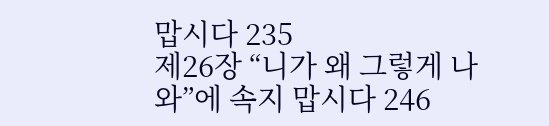맙시다 235
제26장 “니가 왜 그렇게 나와”에 속지 맙시다 246